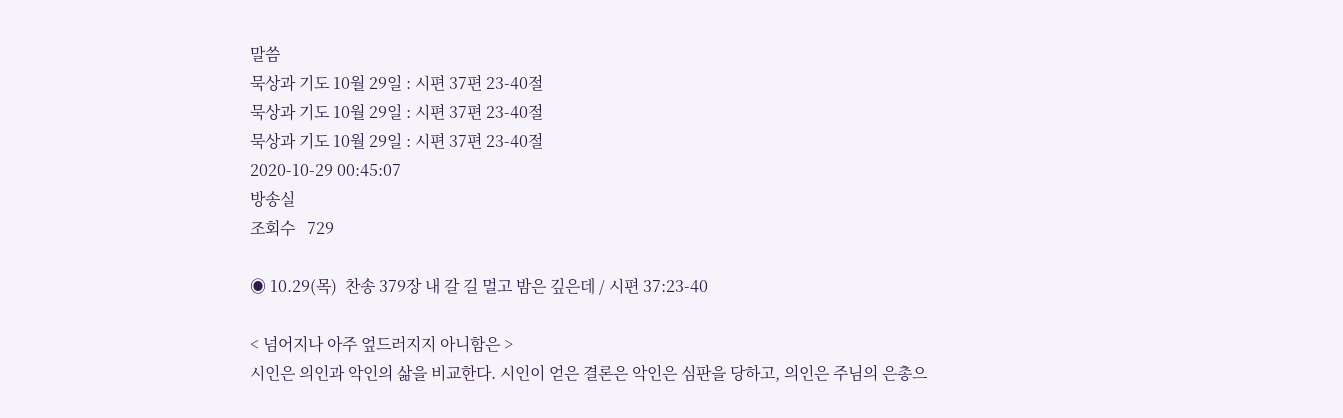말씀
묵상과 기도 10월 29일 : 시편 37편 23-40절
묵상과 기도 10월 29일 : 시편 37편 23-40절
묵상과 기도 10월 29일 : 시편 37편 23-40절
2020-10-29 00:45:07
방송실
조회수   729

◉ 10.29(목)  찬송 379장 내 갈 길 멀고 밤은 깊은데 / 시편 37:23-40

< 넘어지나 아주 엎드러지지 아니함은 >
시인은 의인과 악인의 삶을 비교한다. 시인이 얻은 결론은 악인은 심판을 당하고, 의인은 주님의 은총으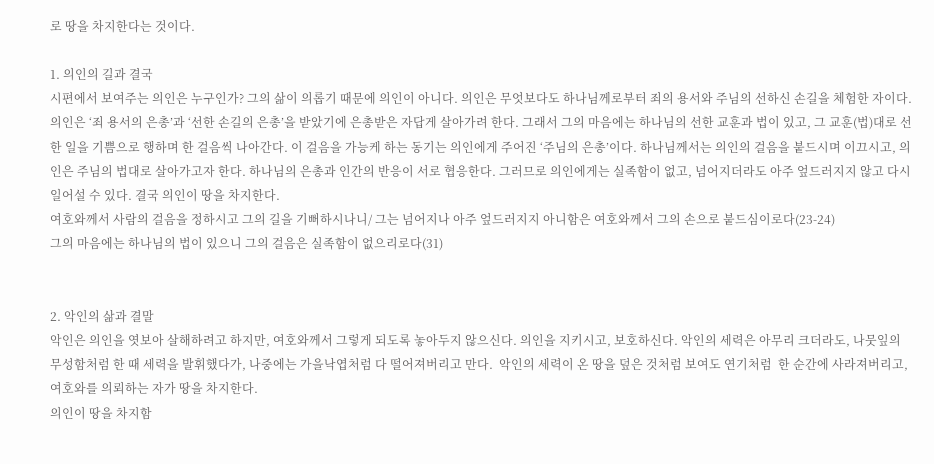로 땅을 차지한다는 것이다.

1. 의인의 길과 결국
시편에서 보여주는 의인은 누구인가? 그의 삶이 의롭기 때문에 의인이 아니다. 의인은 무엇보다도 하나님께로부터 죄의 용서와 주님의 선하신 손길을 체험한 자이다. 의인은 ‘죄 용서의 은총’과 ‘선한 손길의 은총’을 받았기에 은총받은 자답게 살아가려 한다. 그래서 그의 마음에는 하나님의 선한 교훈과 법이 있고, 그 교훈(법)대로 선한 일을 기쁨으로 행하며 한 걸음씩 나아간다. 이 걸음을 가능케 하는 동기는 의인에게 주어진 ‘주님의 은총’이다. 하나님께서는 의인의 걸음을 붙드시며 이끄시고, 의인은 주님의 법대로 살아가고자 한다. 하나님의 은총과 인간의 반응이 서로 협응한다. 그러므로 의인에게는 실족함이 없고, 넘어지더라도 아주 엎드러지지 않고 다시 일어설 수 있다. 결국 의인이 땅을 차지한다.
여호와께서 사람의 걸음을 정하시고 그의 길을 기뻐하시나니/ 그는 넘어지나 아주 엎드러지지 아니함은 여호와께서 그의 손으로 붙드심이로다(23-24)
그의 마음에는 하나님의 법이 있으니 그의 걸음은 실족함이 없으리로다(31)


2. 악인의 삶과 결말
악인은 의인을 엿보아 살해하려고 하지만, 여호와께서 그렇게 되도록 놓아두지 않으신다. 의인을 지키시고, 보호하신다. 악인의 세력은 아무리 크더라도, 나뭇잎의 무성함처럼 한 때 세력을 발휘했다가, 나중에는 가을낙엽처럼 다 떨어져버리고 만다.  악인의 세력이 온 땅을 덮은 것처럼 보여도 연기처럼  한 순간에 사라져버리고, 여호와를 의뢰하는 자가 땅을 차지한다.
의인이 땅을 차지함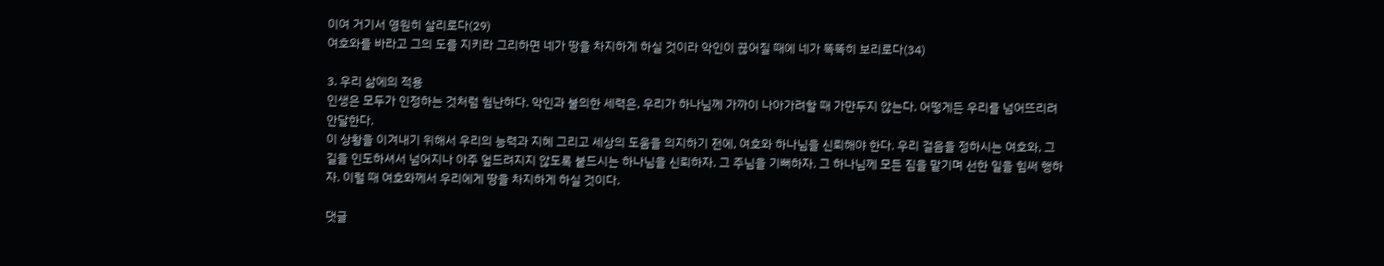이여 거기서 영원히 살리로다(29)
여호와를 바라고 그의 도를 지키라 그리하면 네가 땅을 차지하게 하실 것이라 악인이 끊어질 때에 네가 똑똑히 보리로다(34)

3. 우리 삶에의 적용
인생은 모두가 인정하는 것처럼 험난하다. 악인과 불의한 세력은, 우리가 하나님께 가까이 나아가려할 때 가만두지 않는다. 어떻게든 우리를 넘어뜨리려 안달한다.
이 상황을 이겨내기 위해서 우리의 능력과 지혜 그리고 세상의 도움을 의지하기 전에, 여호와 하나님을 신뢰해야 한다. 우리 걸음을 정하시는 여호와, 그 길을 인도하셔서 넘어지나 아주 엎드려지지 않도록 붙드시는 하나님을 신뢰하자. 그 주님을 기뻐하자. 그 하나님께 모든 짐을 맡기며 선한 일을 힘써 행하자. 이럴 때 여호와께서 우리에게 땅을 차지하게 하실 것이다.

댓글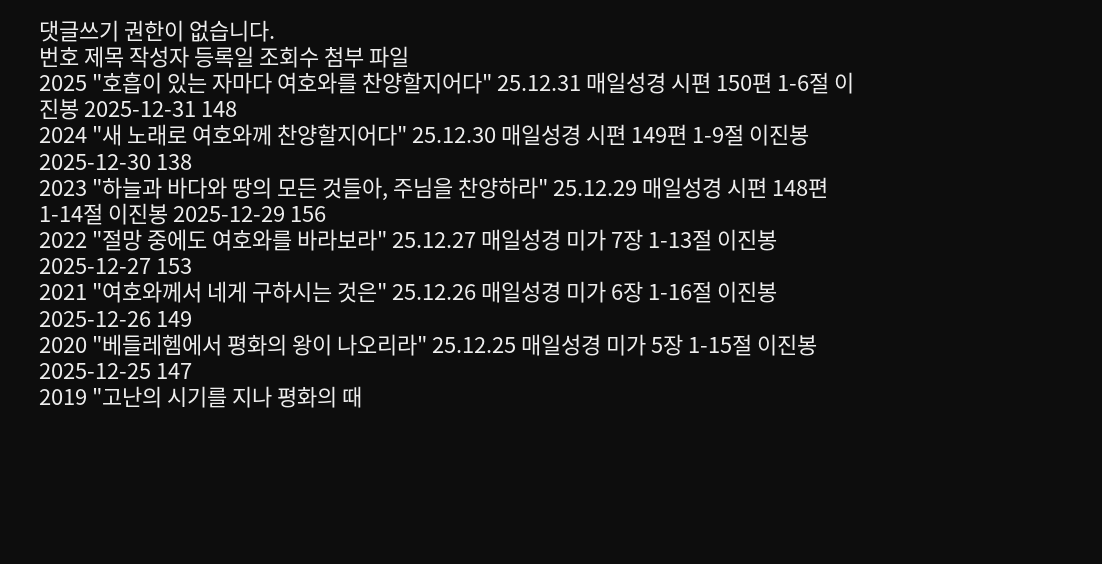댓글쓰기 권한이 없습니다.
번호 제목 작성자 등록일 조회수 첨부 파일
2025 "호흡이 있는 자마다 여호와를 찬양할지어다" 25.12.31 매일성경 시편 150편 1-6절 이진봉 2025-12-31 148
2024 "새 노래로 여호와께 찬양할지어다" 25.12.30 매일성경 시편 149편 1-9절 이진봉 2025-12-30 138
2023 "하늘과 바다와 땅의 모든 것들아, 주님을 찬양하라" 25.12.29 매일성경 시편 148편 1-14절 이진봉 2025-12-29 156
2022 "절망 중에도 여호와를 바라보라" 25.12.27 매일성경 미가 7장 1-13절 이진봉 2025-12-27 153
2021 "여호와께서 네게 구하시는 것은" 25.12.26 매일성경 미가 6장 1-16절 이진봉 2025-12-26 149
2020 "베들레헴에서 평화의 왕이 나오리라" 25.12.25 매일성경 미가 5장 1-15절 이진봉 2025-12-25 147
2019 "고난의 시기를 지나 평화의 때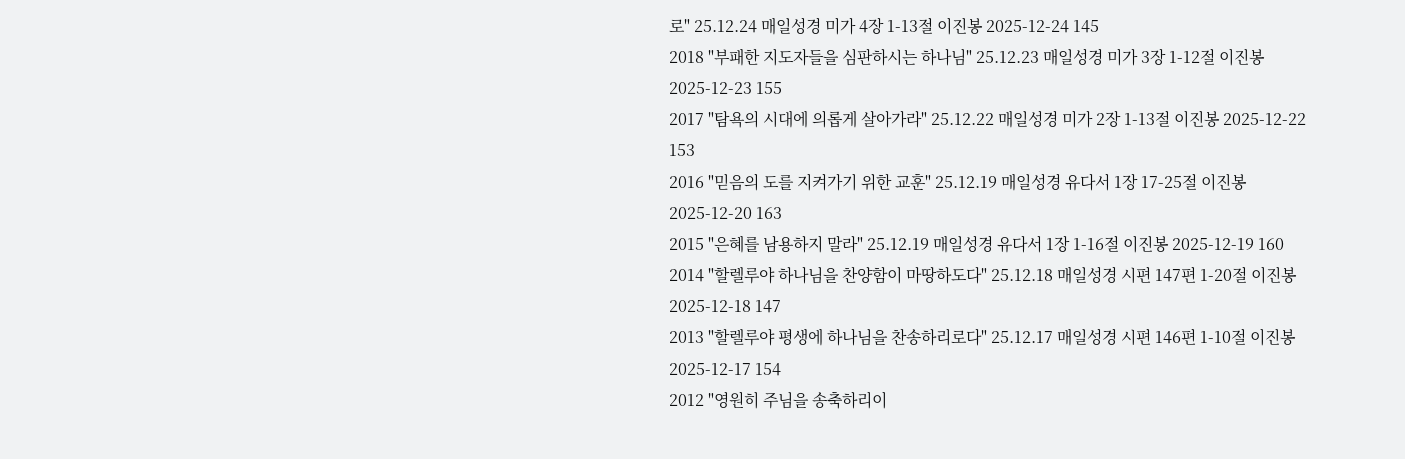로" 25.12.24 매일성경 미가 4장 1-13절 이진봉 2025-12-24 145
2018 "부패한 지도자들을 심판하시는 하나님" 25.12.23 매일성경 미가 3장 1-12절 이진봉 2025-12-23 155
2017 "탐욕의 시대에 의롭게 살아가라" 25.12.22 매일성경 미가 2장 1-13절 이진봉 2025-12-22 153
2016 "믿음의 도를 지켜가기 위한 교훈" 25.12.19 매일성경 유다서 1장 17-25절 이진봉 2025-12-20 163
2015 "은혜를 남용하지 말라" 25.12.19 매일성경 유다서 1장 1-16절 이진봉 2025-12-19 160
2014 "할렐루야 하나님을 찬양함이 마땅하도다" 25.12.18 매일성경 시편 147편 1-20절 이진봉 2025-12-18 147
2013 "할렐루야 평생에 하나님을 찬송하리로다" 25.12.17 매일성경 시편 146편 1-10절 이진봉 2025-12-17 154
2012 "영원히 주님을 송축하리이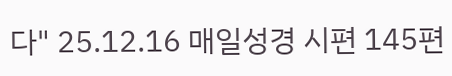다" 25.12.16 매일성경 시편 145편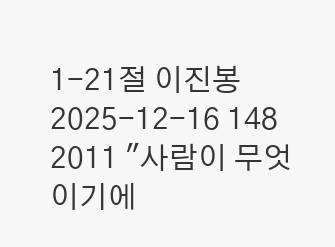1-21절 이진봉 2025-12-16 148
2011 "사람이 무엇이기에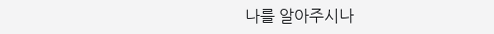나를 알아주시나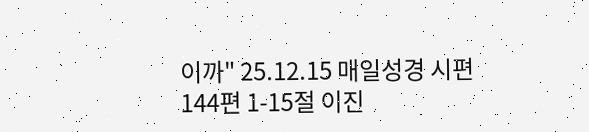이까" 25.12.15 매일성경 시편 144편 1-15절 이진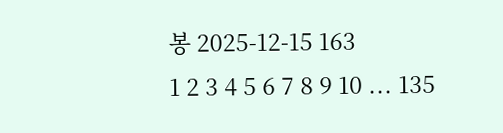봉 2025-12-15 163
1 2 3 4 5 6 7 8 9 10 ... 135